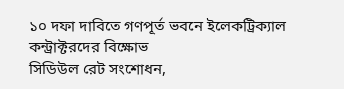১০ দফা দাবিতে গণপূর্ত ভবনে ইলেকট্রিক্যাল কন্ট্রাক্টরদের বিক্ষোভ
সিডিউল রেট সংশোধন,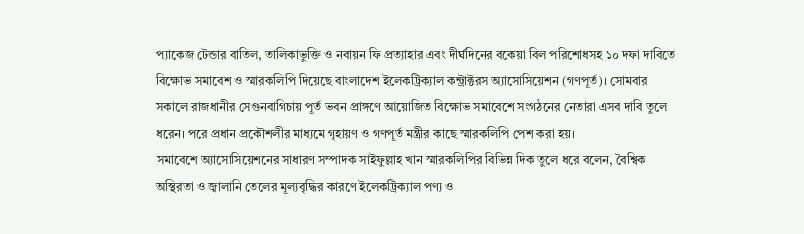প্যাকেজ টেন্ডার বাতিল, তালিকাভুক্তি ও নবায়ন ফি প্রত্যাহার এবং দীর্ঘদিনের বকেয়া বিল পরিশোধসহ ১০ দফা দাবিতে বিক্ষোভ সমাবেশ ও স্মারকলিপি দিয়েছে বাংলাদেশ ইলেকট্রিক্যাল কন্ট্রাক্টরস অ্যাসোসিয়েশন (গণপূর্ত)। সোমবার সকালে রাজধানীর সেগুনবাগিচায় পূর্ত ভবন প্রাঙ্গণে আয়োজিত বিক্ষোভ সমাবেশে সংগঠনের নেতারা এসব দাবি তুলে ধরেন। পরে প্রধান প্রকৌশলীর মাধ্যমে গৃহায়ণ ও গণপূর্ত মন্ত্রীর কাছে স্মারকলিপি পেশ করা হয়।
সমাবেশে অ্যাসোসিয়েশনের সাধারণ সম্পাদক সাইফুল্লাহ খান স্মারকলিপির বিভিন্ন দিক তুলে ধরে বলেন, বৈশ্বিক অস্থিরতা ও জ্বালানি তেলের মূল্যবৃদ্ধির কারণে ইলেকট্রিক্যাল পণ্য ও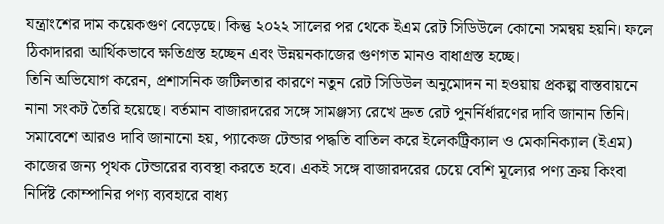যন্ত্রাংশের দাম কয়েকগুণ বেড়েছে। কিন্তু ২০২২ সালের পর থেকে ইএম রেট সিডিউলে কোনো সমন্বয় হয়নি। ফলে ঠিকাদাররা আর্থিকভাবে ক্ষতিগ্রস্ত হচ্ছেন এবং উন্নয়নকাজের গুণগত মানও বাধাগ্রস্ত হচ্ছে।
তিনি অভিযোগ করেন, প্রশাসনিক জটিলতার কারণে নতুন রেট সিডিউল অনুমোদন না হওয়ায় প্রকল্প বাস্তবায়নে নানা সংকট তৈরি হয়েছে। বর্তমান বাজারদরের সঙ্গে সামঞ্জস্য রেখে দ্রুত রেট পুনর্নির্ধারণের দাবি জানান তিনি। সমাবেশে আরও দাবি জানানো হয়, প্যাকেজ টেন্ডার পদ্ধতি বাতিল করে ইলেকট্রিক্যাল ও মেকানিক্যাল (ইএম) কাজের জন্য পৃথক টেন্ডারের ব্যবস্থা করতে হবে। একই সঙ্গে বাজারদরের চেয়ে বেশি মূল্যের পণ্য ক্রয় কিংবা নির্দিষ্ট কোম্পানির পণ্য ব্যবহারে বাধ্য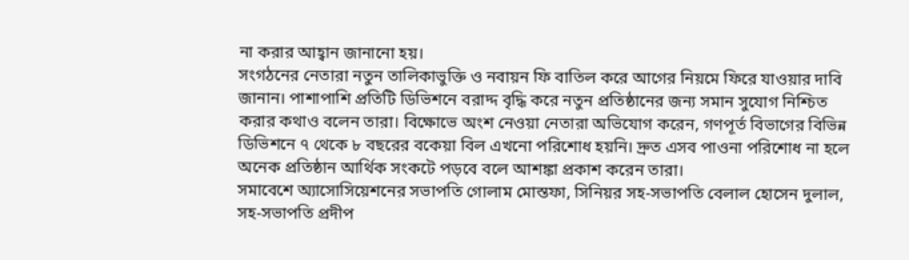না করার আহ্বান জানানো হয়।
সংগঠনের নেতারা নতুন তালিকাভুক্তি ও নবায়ন ফি বাতিল করে আগের নিয়মে ফিরে যাওয়ার দাবি জানান। পাশাপাশি প্রতিটি ডিভিশনে বরাদ্দ বৃদ্ধি করে নতুন প্রতিষ্ঠানের জন্য সমান সুযোগ নিশ্চিত করার কথাও বলেন তারা। বিক্ষোভে অংশ নেওয়া নেতারা অভিযোগ করেন, গণপূর্ত বিভাগের বিভিন্ন ডিভিশনে ৭ থেকে ৮ বছরের বকেয়া বিল এখনো পরিশোধ হয়নি। দ্রুত এসব পাওনা পরিশোধ না হলে অনেক প্রতিষ্ঠান আর্থিক সংকটে পড়বে বলে আশঙ্কা প্রকাশ করেন তারা।
সমাবেশে অ্যাসোসিয়েশনের সভাপতি গোলাম মোস্তফা, সিনিয়র সহ-সভাপতি বেলাল হোসেন দুলাল, সহ-সভাপতি প্রদীপ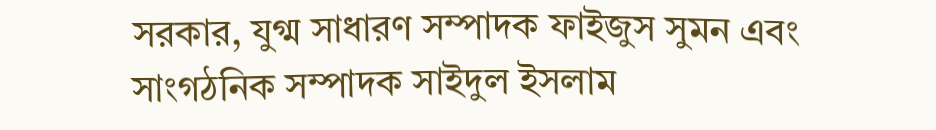সরকার, যুগ্ম সাধারণ সম্পাদক ফাইজুস সুমন এবং সাংগঠনিক সম্পাদক সাইদুল ইসলাম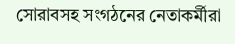সোরাবসহ সংগঠনের নেতাকর্মীরা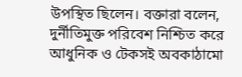উপস্থিত ছিলেন। বক্তারা বলেন, দুর্নীতিমুক্ত পরিবেশ নিশ্চিত করে আধুনিক ও টেকসই অবকাঠামো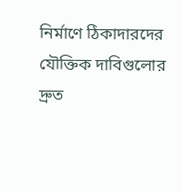নির্মাণে ঠিকাদারদের যৌক্তিক দাবিগুলোর দ্রুত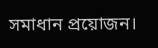সমাধান প্রয়োজন।